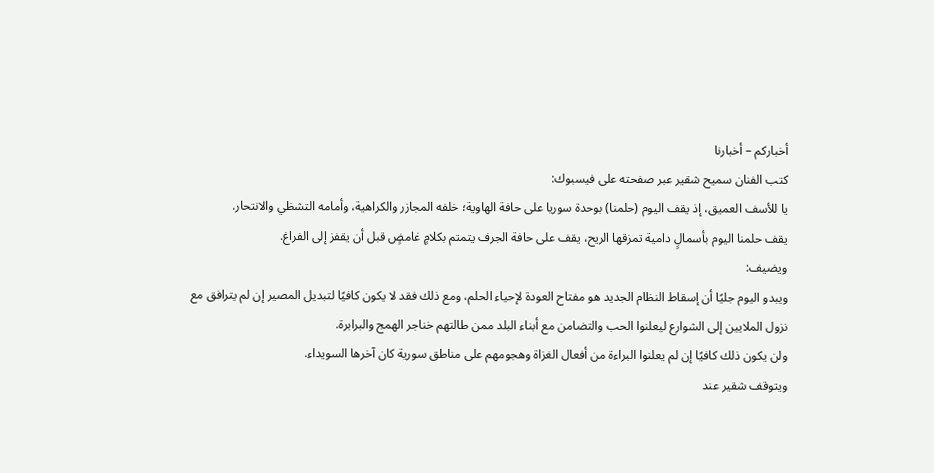أخباركم – أخبارنا
كتب الفنان سميح شقير عبر صفحته على فيسبوك:
يا للأسف العميق، إذ يقف اليوم (حلمنا) بوحدة سوريا على حافة الهاوية؛ خلفه المجازر والكراهية، وأمامه التشظي والانتحار.
يقف حلمنا اليوم بأسمالٍ دامية تمزقها الريح، يقف على حافة الجرف يتمتم بكلامٍ غامضٍ قبل أن يقفز إلى الفراغ.
ويضيف:
ويبدو اليوم جليًا أن إسقاط النظام الجديد هو مفتاح العودة لإحياء الحلم، ومع ذلك فقد لا يكون كافيًا لتبديل المصير إن لم يترافق مع نزول الملايين إلى الشوارع ليعلنوا الحب والتضامن مع أبناء البلد ممن طالتهم خناجر الهمج والبرابرة.
ولن يكون ذلك كافيًا إن لم يعلنوا البراءة من أفعال الغزاة وهجومهم على مناطق سورية كان آخرها السويداء.
ويتوقف شقير عند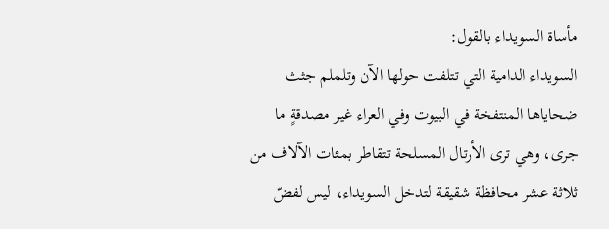مأساة السويداء بالقول:
السويداء الدامية التي تتلفت حولها الآن وتلملم جثث ضحاياها المنتفخة في البيوت وفي العراء غير مصدقةٍ ما جرى، وهي ترى الأرتال المسلحة تتقاطر بمئات الآلاف من ثلاثة عشر محافظة شقيقة لتدخل السويداء، ليس لفضّ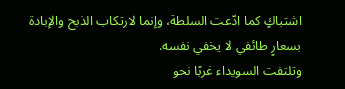اشتباكٍ كما ادّعت السلطة، وإنما لارتكاب الذبح والإبادة بسعارٍ طائفي لا يخفي نفسه.
وتلتفت السويداء غربًا نحو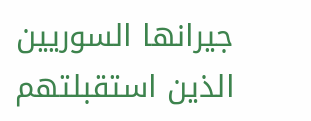جيرانها السوريين الذين استقبلتهم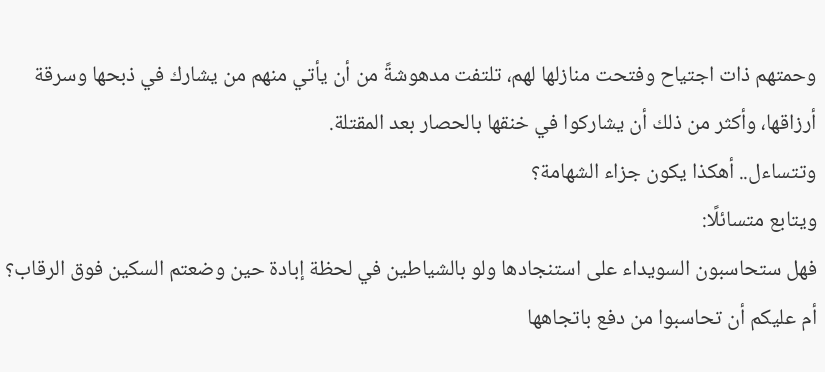وحمتهم ذات اجتياح وفتحت منازلها لهم، تلتفت مدهوشةً من أن يأتي منهم من يشارك في ذبحها وسرقة أرزاقها، وأكثر من ذلك أن يشاركوا في خنقها بالحصار بعد المقتلة.
وتتساءل.. أهكذا يكون جزاء الشهامة؟
ويتابع متسائلًا:
فهل ستحاسبون السويداء على استنجادها ولو بالشياطين في لحظة إبادة حين وضعتم السكين فوق الرقاب؟
أم عليكم أن تحاسبوا من دفع باتجاهها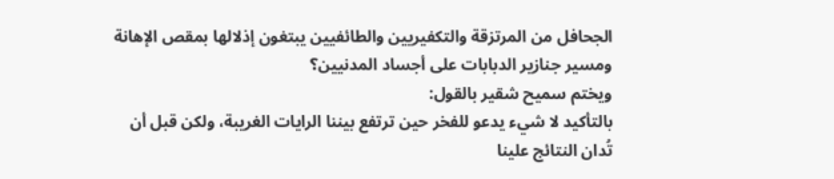الجحافل من المرتزقة والتكفيريين والطائفيين يبتغون إذلالها بمقص الإهانة ومسير جنازير الدبابات على أجساد المدنيين؟
ويختم سميح شقير بالقول:
بالتأكيد لا شيء يدعو للفخر حين ترتفع بيننا الرايات الغريبة، ولكن قبل أن تُدان النتائج علينا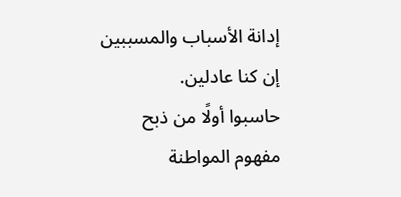إدانة الأسباب والمسببين إن كنا عادلين.
حاسبوا أولًا من ذبح مفهوم المواطنة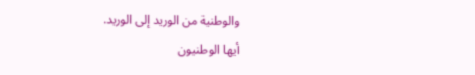والوطنية من الوريد إلى الوريد.
أيها الوطنيون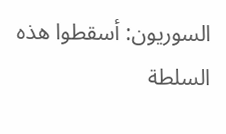السوريون: أسقطوا هذه السلطة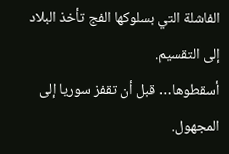الفاشلة التي بسلوكها الفج تأخذ البلاد إلى التقسيم.
أسقطوها… قبل أن تقفز سوريا إلى المجهول.